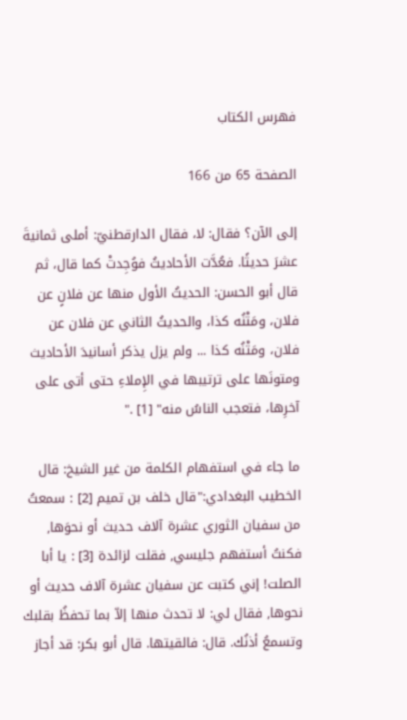فهرس الكتاب

الصفحة 65 من 166

إلى الآن؟ فقال: لا، فقال الدارقطنيّ: أملى ثمانيةَ عشرَ حديثًا. فعُدَّت الأحاديثُ فوُجِدتْ كما قال، ثم قال أبو الحسن: الحديثُ الأول منها عن فلانٍ عن فلان، ومَتْنُه كذا، والحديثُ الثاني عن فلان عن فلان، ومَتْنُه كذا ... ولم يزل يذكر أسانيدَ الأحاديث ومتونَها على ترتيبها في الإِملاءِ حتى أتى على آخرِها، فتعجب الناسُ منه" [1] ."

ما جاء في استفهام الكلمة من غير الشيخ: قال الخطيب البغدادي:"قال خلف بن تميم [2] : سمعتُ من سفيان الثوري عشرة آلاف حديث أو نحوَها, فكنتُ أستفهم جليسي, فقلت لزائدة [3] : يا أبا الصلت! إني كتبت عن سفيان عشرة آلاف حديث أو نحوها, فقال لي: لا تحدث منها إلاّ بما تحفظُ بقلبك وتسمعُ أذنُك. قال: فالقيتها. قال أبو بكر: قد أجاز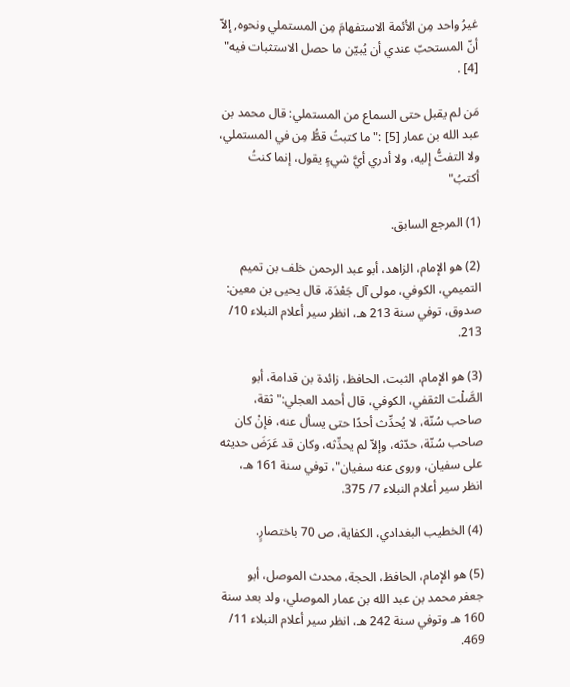غيرُ واحد مِن الأئمة الاستفهامَ مِن المستملي ونحوه, إلاّ أنّ المستحبّ عندي أن يُبيّن ما حصل الاستثبات فيه" [4] .

مَن لم يقبل حتى السماع من المستملي: قال محمد بن عبد الله بن عمار [5] :"ما كتبتُ قطُّ مِن في المستملي، ولا التفتُّ إليه، ولا أدري أيَّ شيءٍ يقول، إنما كنتُ أكتبُ"

(1) المرجع السابق.

(2) هو الإمام، الزاهد، أبو عبد الرحمن خلف بن تميم التميمي، الكوفي، مولى آل جَعْدَة، قال يحيى بن معين: صدوق، توفي سنة 213 هـ، انظر سير أعلام النبلاء 10/ 213.

(3) هو الإمام، الثبت، الحافظ، زائدة بن قدامة، أبو الصَّلْت الثقفي، الكوفي، قال أحمد العجلي:"ثقة، صاحب سُنّة، لا يُحدِّث أحدًا حتى يسأل عنه، فإنْ كان صاحب سُنّة، حدّثه، وإلاّ لم يحدِّثه، وكان قد عَرَضَ حديثه على سفيان، وروى عنه سفيان"، توفي سنة 161 هـ، انظر سير أعلام النبلاء 7/ 375.

(4) الخطيب البغدادي، الكفاية، ص 70 باختصارٍ.

(5) هو الإمام، الحافظ، الحجة، محدث الموصل، أبو جعفر محمد بن عبد الله بن عمار الموصلي، ولد بعد سنة 160 هـ وتوفي سنة 242 هـ، انظر سير أعلام النبلاء 11/ 469.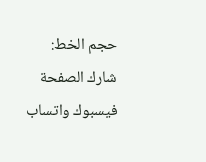حجم الخط:
شارك الصفحة
فيسبوك واتساب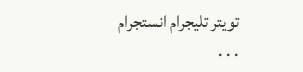تويتر تليجرام انستجرام
. . .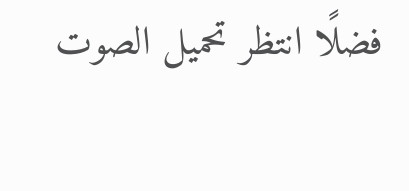فضلًا انتظر تحميل الصوت